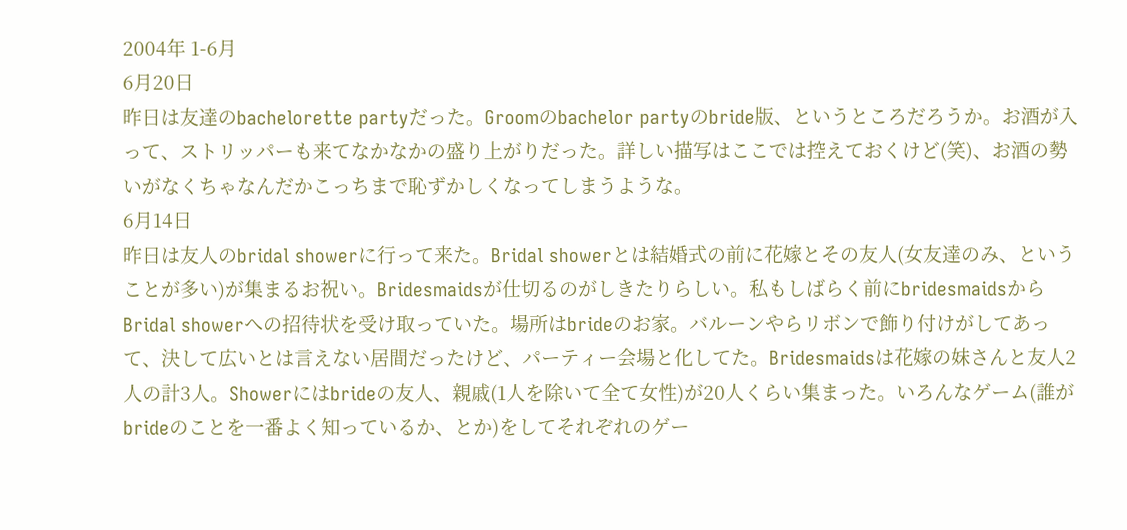2004年 1-6月
6月20日
昨日は友達のbachelorette partyだった。Groomのbachelor partyのbride版、というところだろうか。お酒が入って、ストリッパーも来てなかなかの盛り上がりだった。詳しい描写はここでは控えておくけど(笑)、お酒の勢いがなくちゃなんだかこっちまで恥ずかしくなってしまうような。
6月14日
昨日は友人のbridal showerに行って来た。Bridal showerとは結婚式の前に花嫁とその友人(女友達のみ、ということが多い)が集まるお祝い。Bridesmaidsが仕切るのがしきたりらしい。私もしばらく前にbridesmaidsからBridal showerへの招待状を受け取っていた。場所はbrideのお家。バルーンやらリボンで飾り付けがしてあって、決して広いとは言えない居間だったけど、パーティー会場と化してた。Bridesmaidsは花嫁の妹さんと友人2人の計3人。Showerにはbrideの友人、親戚(1人を除いて全て女性)が20人くらい集まった。いろんなゲーム(誰がbrideのことを一番よく知っているか、とか)をしてそれぞれのゲー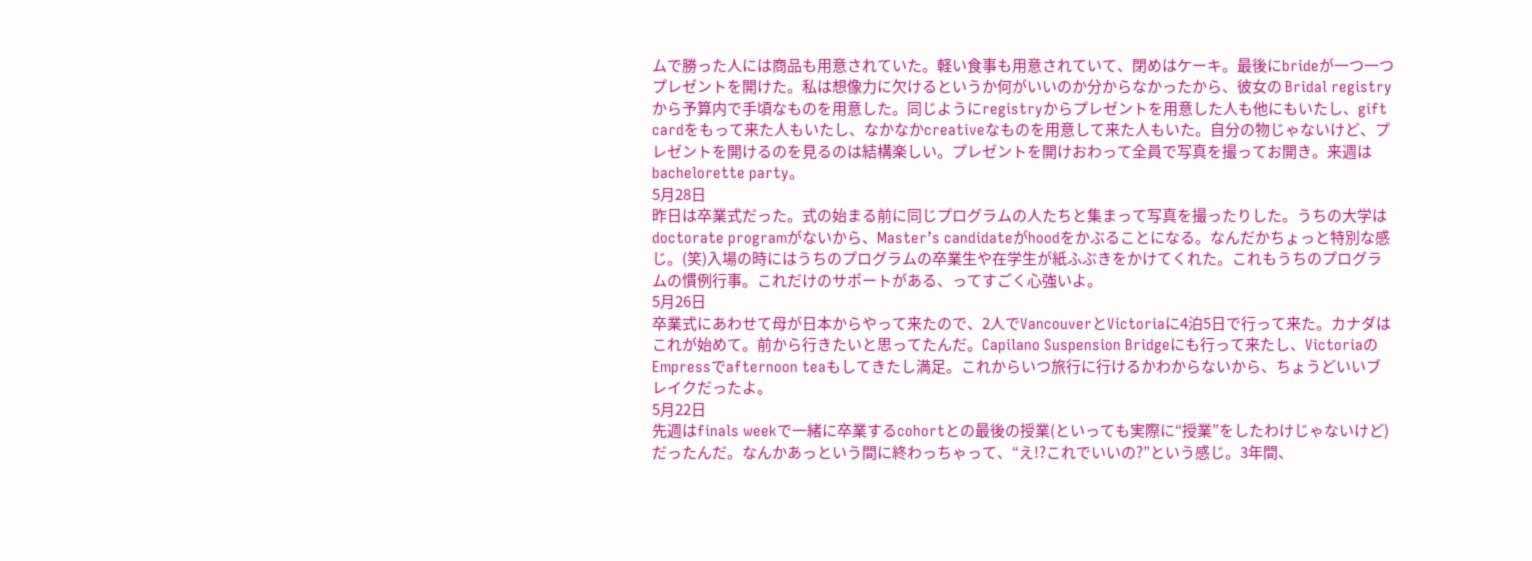ムで勝った人には商品も用意されていた。軽い食事も用意されていて、閉めはケーキ。最後にbrideが一つ一つプレゼントを開けた。私は想像力に欠けるというか何がいいのか分からなかったから、彼女の Bridal registryから予算内で手頃なものを用意した。同じようにregistryからプレゼントを用意した人も他にもいたし、gift cardをもって来た人もいたし、なかなかcreativeなものを用意して来た人もいた。自分の物じゃないけど、プレゼントを開けるのを見るのは結構楽しい。プレゼントを開けおわって全員で写真を撮ってお開き。来週はbachelorette party。
5月28日
昨日は卒業式だった。式の始まる前に同じプログラムの人たちと集まって写真を撮ったりした。うちの大学はdoctorate programがないから、Master’s candidateがhoodをかぶることになる。なんだかちょっと特別な感じ。(笑)入場の時にはうちのプログラムの卒業生や在学生が紙ふぶきをかけてくれた。これもうちのプログラムの慣例行事。これだけのサポートがある、ってすごく心強いよ。
5月26日
卒業式にあわせて母が日本からやって来たので、2人でVancouverとVictoriaに4泊5日で行って来た。カナダはこれが始めて。前から行きたいと思ってたんだ。Capilano Suspension Bridgeにも行って来たし、VictoriaのEmpressでafternoon teaもしてきたし満足。これからいつ旅行に行けるかわからないから、ちょうどいいブレイクだったよ。
5月22日
先週はfinals weekで一緒に卒業するcohortとの最後の授業(といっても実際に“授業”をしたわけじゃないけど)だったんだ。なんかあっという間に終わっちゃって、“え!?これでいいの?”という感じ。3年間、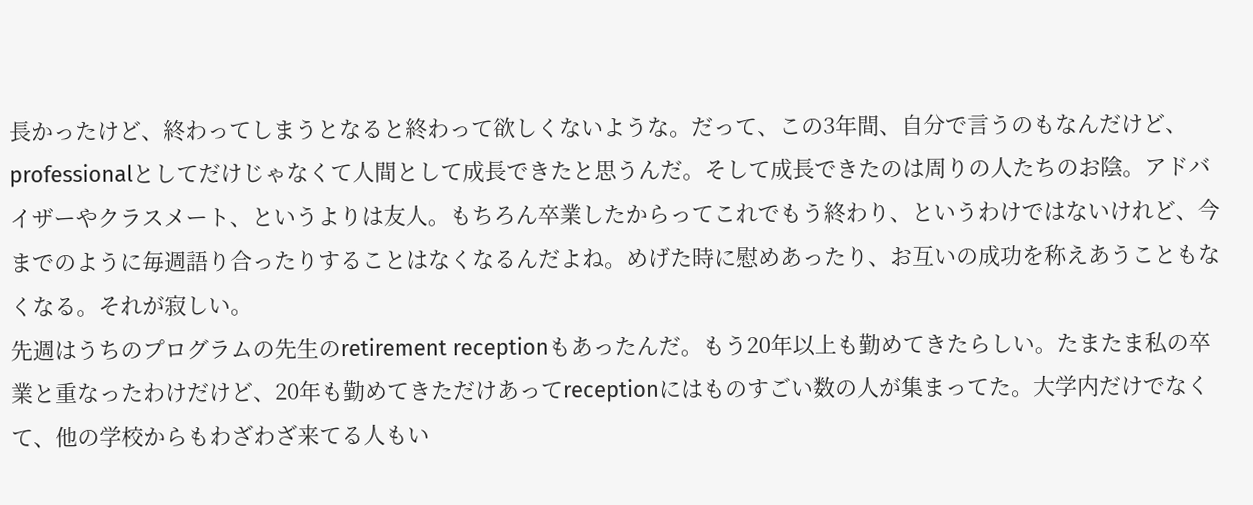長かったけど、終わってしまうとなると終わって欲しくないような。だって、この3年間、自分で言うのもなんだけど、professionalとしてだけじゃなくて人間として成長できたと思うんだ。そして成長できたのは周りの人たちのお陰。アドバイザーやクラスメート、というよりは友人。もちろん卒業したからってこれでもう終わり、というわけではないけれど、今までのように毎週語り合ったりすることはなくなるんだよね。めげた時に慰めあったり、お互いの成功を称えあうこともなくなる。それが寂しい。
先週はうちのプログラムの先生のretirement receptionもあったんだ。もう20年以上も勤めてきたらしい。たまたま私の卒業と重なったわけだけど、20年も勤めてきただけあってreceptionにはものすごい数の人が集まってた。大学内だけでなくて、他の学校からもわざわざ来てる人もい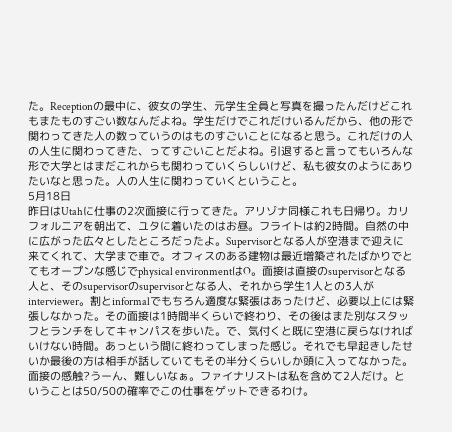た。Receptionの最中に、彼女の学生、元学生全員と写真を撮ったんだけどこれもまたものすごい数なんだよね。学生だけでこれだけいるんだから、他の形で関わってきた人の数っていうのはものすごいことになると思う。これだけの人の人生に関わってきた、ってすごいことだよね。引退すると言ってもいろんな形で大学とはまだこれからも関わっていくらしいけど、私も彼女のようにありたいなと思った。人の人生に関わっていくということ。
5月18日
昨日はUtahに仕事の2次面接に行ってきた。アリゾナ同様これも日帰り。カリフォルニアを朝出て、ユタに着いたのはお昼。フライトは約2時間。自然の中に広がった広々としたところだったよ。Supervisorとなる人が空港まで迎えに来てくれて、大学まで車で。オフィスのある建物は最近増築されたばかりでとてもオープンな感じでphysical environmentはO。面接は直接のsupervisorとなる人と、そのsupervisorのsupervisorとなる人、それから学生1人との3人がinterviewer。割とinformalでもちろん適度な緊張はあったけど、必要以上には緊張しなかった。その面接は1時間半くらいで終わり、その後はまた別なスタッフとランチをしてキャンパスを歩いた。で、気付くと既に空港に戻らなければいけない時間。あっという間に終わってしまった感じ。それでも早起きしたせいか最後の方は相手が話していてもその半分くらいしか頭に入ってなかった。面接の感触?うーん、難しいなぁ。ファイナリストは私を含めて2人だけ。ということは50/50の確率でこの仕事をゲットできるわけ。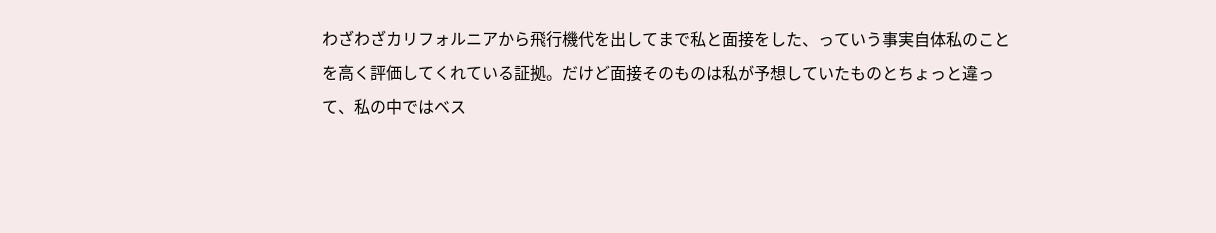わざわざカリフォルニアから飛行機代を出してまで私と面接をした、っていう事実自体私のことを高く評価してくれている証拠。だけど面接そのものは私が予想していたものとちょっと違って、私の中ではベス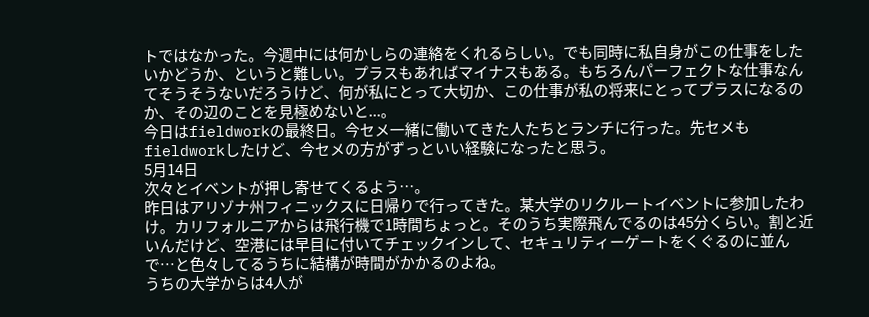トではなかった。今週中には何かしらの連絡をくれるらしい。でも同時に私自身がこの仕事をしたいかどうか、というと難しい。プラスもあればマイナスもある。もちろんパーフェクトな仕事なんてそうそうないだろうけど、何が私にとって大切か、この仕事が私の将来にとってプラスになるのか、その辺のことを見極めないと...。
今日はfieldworkの最終日。今セメ一緒に働いてきた人たちとランチに行った。先セメもfieldworkしたけど、今セメの方がずっといい経験になったと思う。
5月14日
次々とイベントが押し寄せてくるよう…。
昨日はアリゾナ州フィニックスに日帰りで行ってきた。某大学のリクルートイベントに参加したわけ。カリフォルニアからは飛行機で1時間ちょっと。そのうち実際飛んでるのは45分くらい。割と近いんだけど、空港には早目に付いてチェックインして、セキュリティーゲートをくぐるのに並んで…と色々してるうちに結構が時間がかかるのよね。
うちの大学からは4人が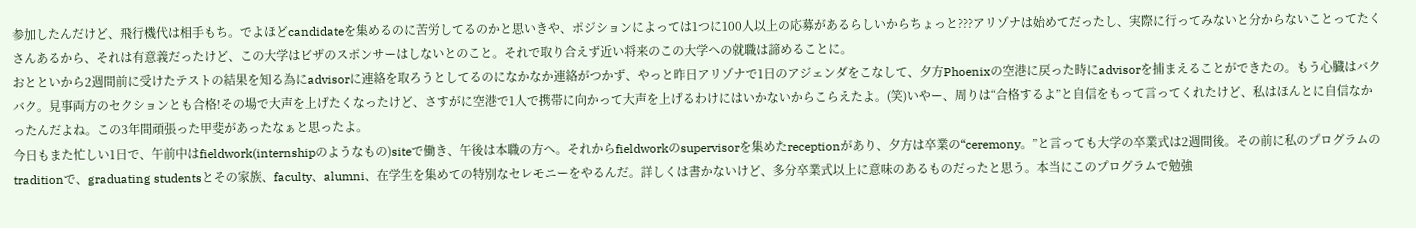参加したんだけど、飛行機代は相手もち。でよほどcandidateを集めるのに苦労してるのかと思いきや、ポジションによっては1つに100人以上の応募があるらしいからちょっと???アリゾナは始めてだったし、実際に行ってみないと分からないことってたくさんあるから、それは有意義だったけど、この大学はビザのスポンサーはしないとのこと。それで取り合えず近い将来のこの大学への就職は諦めることに。
おとといから2週間前に受けたテストの結果を知る為にadvisorに連絡を取ろうとしてるのになかなか連絡がつかず、やっと昨日アリゾナで1日のアジェンダをこなして、夕方Phoenixの空港に戻った時にadvisorを捕まえることができたの。もう心臓はバクバク。見事両方のセクションとも合格!その場で大声を上げたくなったけど、さすがに空港で1人で携帯に向かって大声を上げるわけにはいかないからこらえたよ。(笑)いやー、周りは“合格するよ”と自信をもって言ってくれたけど、私はほんとに自信なかったんだよね。この3年間頑張った甲斐があったなぁと思ったよ。
今日もまた忙しい1日で、午前中はfieldwork(internshipのようなもの)siteで働き、午後は本職の方へ。それからfieldworkのsupervisorを集めたreceptionがあり、夕方は卒業の“ceremony。”と言っても大学の卒業式は2週間後。その前に私のプログラムのtraditionで、graduating studentsとその家族、faculty、alumni、在学生を集めての特別なセレモニーをやるんだ。詳しくは書かないけど、多分卒業式以上に意味のあるものだったと思う。本当にこのプログラムで勉強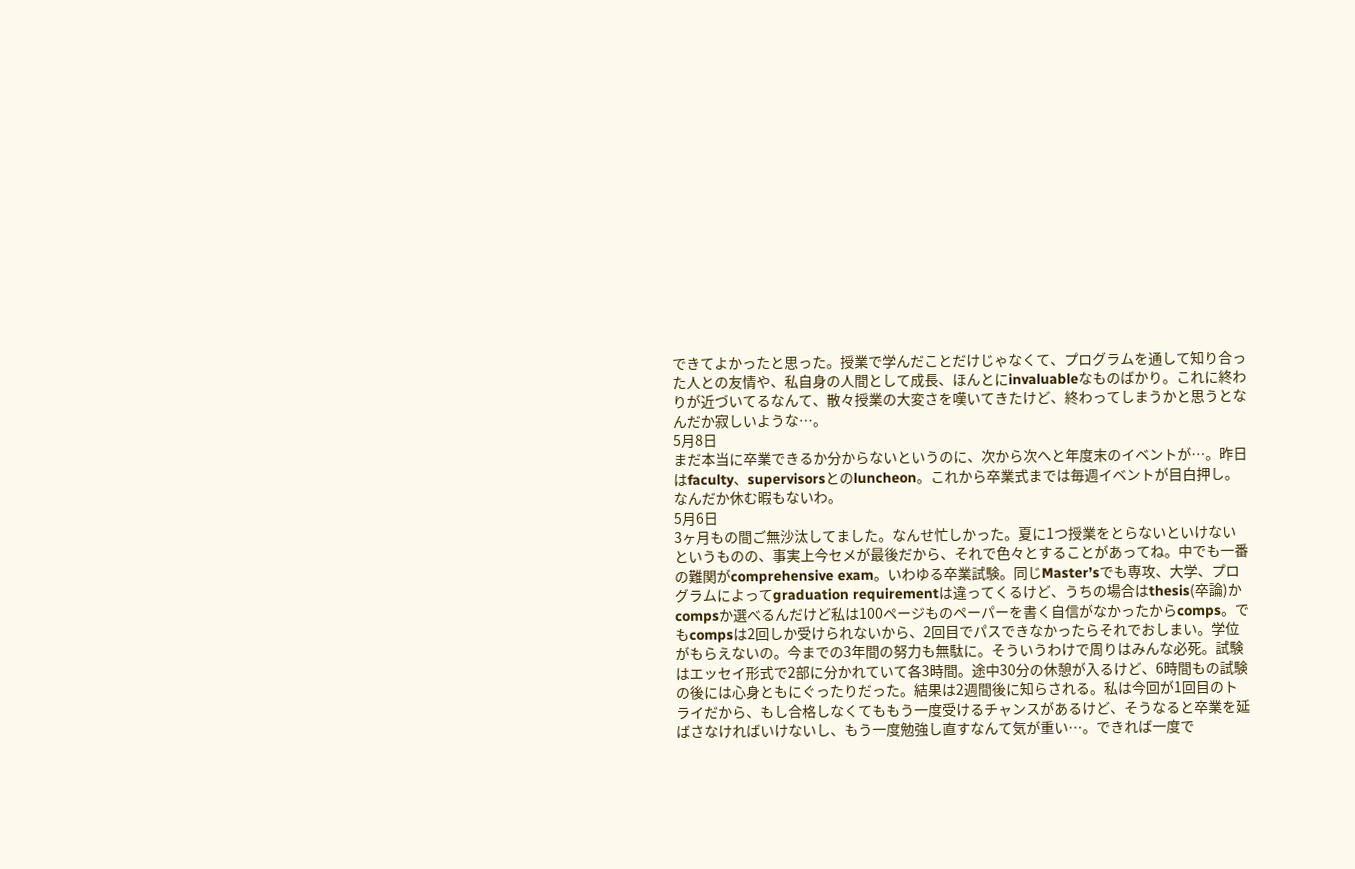できてよかったと思った。授業で学んだことだけじゃなくて、プログラムを通して知り合った人との友情や、私自身の人間として成長、ほんとにinvaluableなものばかり。これに終わりが近づいてるなんて、散々授業の大変さを嘆いてきたけど、終わってしまうかと思うとなんだか寂しいような…。
5月8日
まだ本当に卒業できるか分からないというのに、次から次へと年度末のイベントが…。昨日はfaculty、supervisorsとのluncheon。これから卒業式までは毎週イベントが目白押し。なんだか休む暇もないわ。
5月6日
3ヶ月もの間ご無沙汰してました。なんせ忙しかった。夏に1つ授業をとらないといけないというものの、事実上今セメが最後だから、それで色々とすることがあってね。中でも一番の難関がcomprehensive exam。いわゆる卒業試験。同じMaster’sでも専攻、大学、プログラムによってgraduation requirementは違ってくるけど、うちの場合はthesis(卒論)かcompsか選べるんだけど私は100ページものペーパーを書く自信がなかったからcomps。でもcompsは2回しか受けられないから、2回目でパスできなかったらそれでおしまい。学位がもらえないの。今までの3年間の努力も無駄に。そういうわけで周りはみんな必死。試験はエッセイ形式で2部に分かれていて各3時間。途中30分の休憩が入るけど、6時間もの試験の後には心身ともにぐったりだった。結果は2週間後に知らされる。私は今回が1回目のトライだから、もし合格しなくてももう一度受けるチャンスがあるけど、そうなると卒業を延ばさなければいけないし、もう一度勉強し直すなんて気が重い…。できれば一度で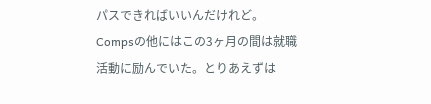パスできればいいんだけれど。
Compsの他にはこの3ヶ月の間は就職活動に励んでいた。とりあえずは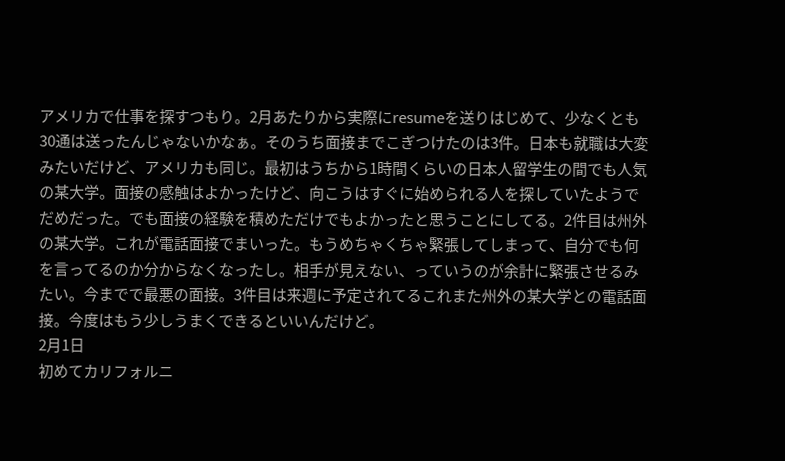アメリカで仕事を探すつもり。2月あたりから実際にresumeを送りはじめて、少なくとも30通は送ったんじゃないかなぁ。そのうち面接までこぎつけたのは3件。日本も就職は大変みたいだけど、アメリカも同じ。最初はうちから1時間くらいの日本人留学生の間でも人気の某大学。面接の感触はよかったけど、向こうはすぐに始められる人を探していたようでだめだった。でも面接の経験を積めただけでもよかったと思うことにしてる。2件目は州外の某大学。これが電話面接でまいった。もうめちゃくちゃ緊張してしまって、自分でも何を言ってるのか分からなくなったし。相手が見えない、っていうのが余計に緊張させるみたい。今までで最悪の面接。3件目は来週に予定されてるこれまた州外の某大学との電話面接。今度はもう少しうまくできるといいんだけど。
2月1日
初めてカリフォルニ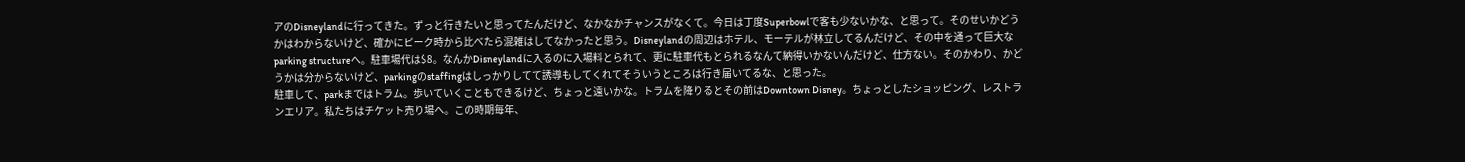アのDisneylandに行ってきた。ずっと行きたいと思ってたんだけど、なかなかチャンスがなくて。今日は丁度Superbowlで客も少ないかな、と思って。そのせいかどうかはわからないけど、確かにピーク時から比べたら混雑はしてなかったと思う。Disneylandの周辺はホテル、モーテルが林立してるんだけど、その中を通って巨大なparking structureへ。駐車場代は$8。なんかDisneylandに入るのに入場料とられて、更に駐車代もとられるなんて納得いかないんだけど、仕方ない。そのかわり、かどうかは分からないけど、parkingのstaffingはしっかりしてて誘導もしてくれてそういうところは行き届いてるな、と思った。
駐車して、parkまではトラム。歩いていくこともできるけど、ちょっと遠いかな。トラムを降りるとその前はDowntown Disney。ちょっとしたショッピング、レストランエリア。私たちはチケット売り場へ。この時期毎年、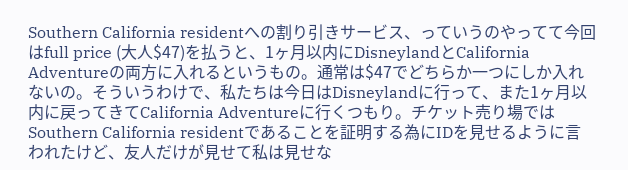Southern California residentへの割り引きサービス、っていうのやってて今回はfull price (大人$47)を払うと、1ヶ月以内にDisneylandとCalifornia Adventureの両方に入れるというもの。通常は$47でどちらか一つにしか入れないの。そういうわけで、私たちは今日はDisneylandに行って、また1ヶ月以内に戻ってきてCalifornia Adventureに行くつもり。チケット売り場ではSouthern California residentであることを証明する為にIDを見せるように言われたけど、友人だけが見せて私は見せな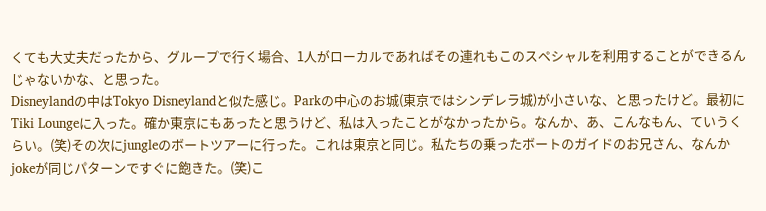くても大丈夫だったから、グループで行く場合、1人がローカルであればその連れもこのスペシャルを利用することができるんじゃないかな、と思った。
Disneylandの中はTokyo Disneylandと似た感じ。Parkの中心のお城(東京ではシンデレラ城)が小さいな、と思ったけど。最初にTiki Loungeに入った。確か東京にもあったと思うけど、私は入ったことがなかったから。なんか、あ、こんなもん、ていうくらい。(笑)その次にjungleのボートツアーに行った。これは東京と同じ。私たちの乗ったボートのガイドのお兄さん、なんかjokeが同じパターンですぐに飽きた。(笑)こ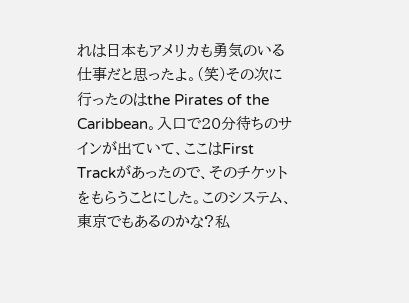れは日本もアメリカも勇気のいる仕事だと思ったよ。(笑)その次に行ったのはthe Pirates of the Caribbean。入口で20分待ちのサインが出ていて、ここはFirst Trackがあったので、そのチケットをもらうことにした。このシステム、東京でもあるのかな?私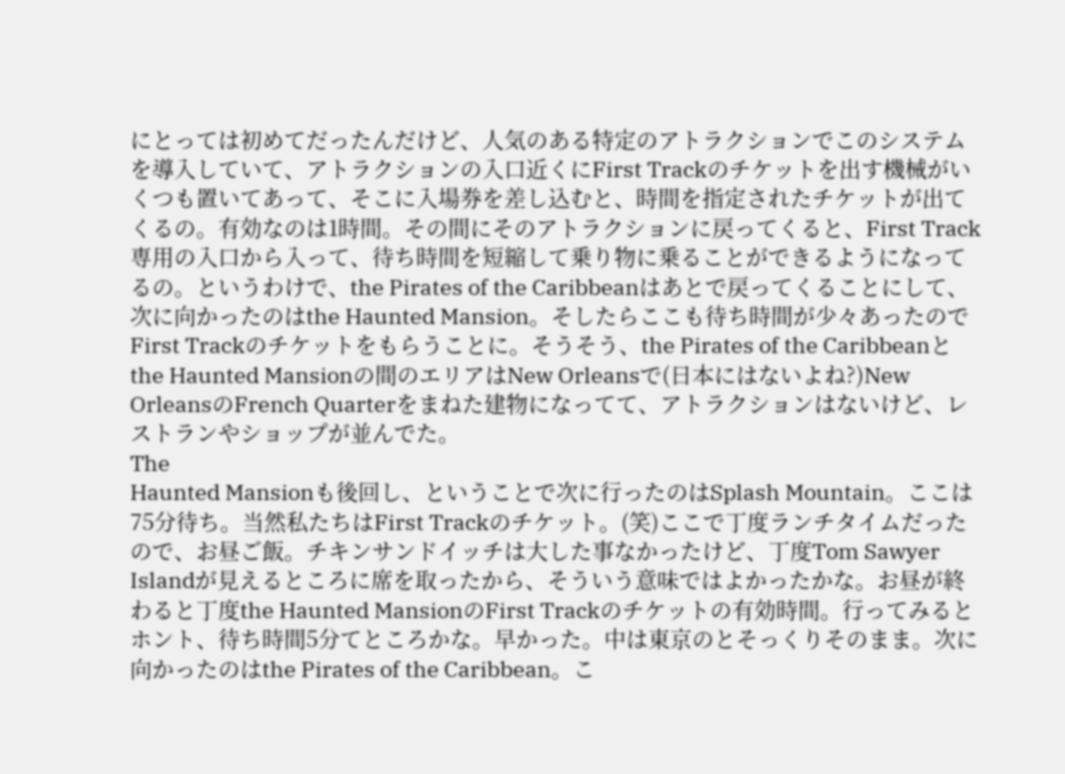にとっては初めてだったんだけど、人気のある特定のアトラクションでこのシステムを導入していて、アトラクションの入口近くにFirst Trackのチケットを出す機械がいくつも置いてあって、そこに入場券を差し込むと、時間を指定されたチケットが出てくるの。有効なのは1時間。その間にそのアトラクションに戻ってくると、First Track専用の入口から入って、待ち時間を短縮して乗り物に乗ることができるようになってるの。というわけで、the Pirates of the Caribbeanはあとで戻ってくることにして、次に向かったのはthe Haunted Mansion。そしたらここも待ち時間が少々あったのでFirst Trackのチケットをもらうことに。そうそう、the Pirates of the Caribbeanとthe Haunted Mansionの間のエリアはNew Orleansで(日本にはないよね?)New OrleansのFrench Quarterをまねた建物になってて、アトラクションはないけど、レストランやショップが並んでた。
The
Haunted Mansionも後回し、ということで次に行ったのはSplash Mountain。ここは75分待ち。当然私たちはFirst Trackのチケット。(笑)ここで丁度ランチタイムだったので、お昼ご飯。チキンサンドイッチは大した事なかったけど、丁度Tom Sawyer Islandが見えるところに席を取ったから、そういう意味ではよかったかな。お昼が終わると丁度the Haunted MansionのFirst Trackのチケットの有効時間。行ってみるとホント、待ち時間5分てところかな。早かった。中は東京のとそっくりそのまま。次に向かったのはthe Pirates of the Caribbean。こ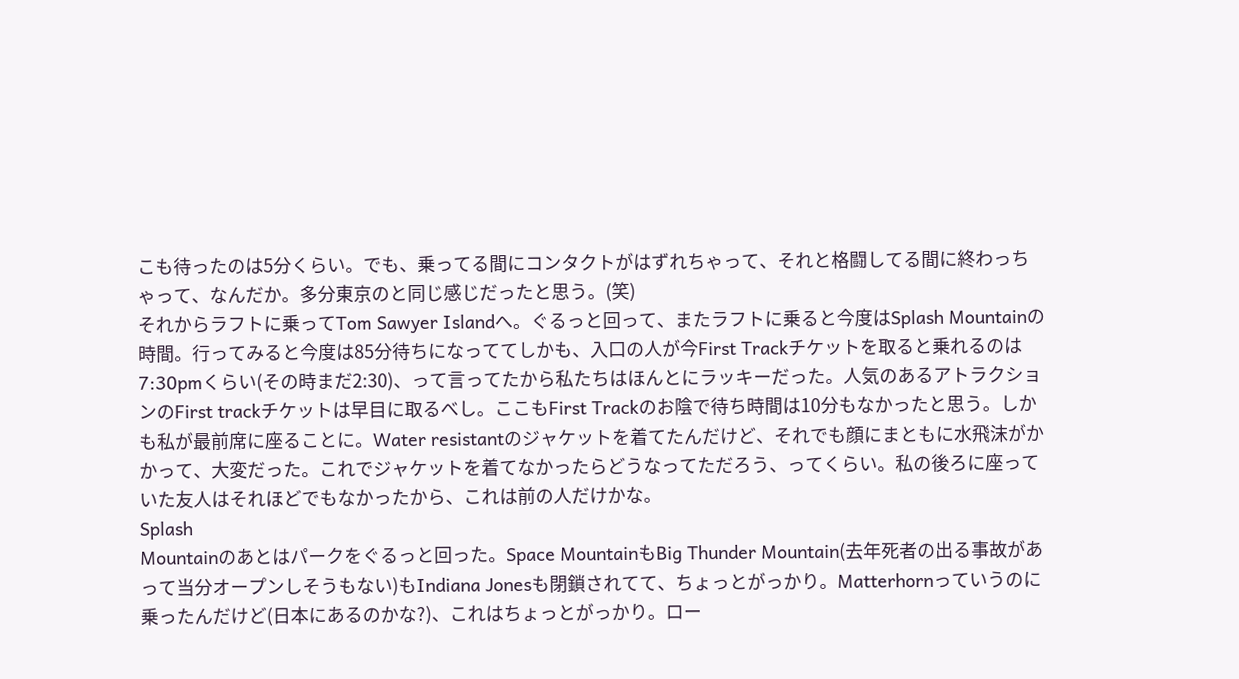こも待ったのは5分くらい。でも、乗ってる間にコンタクトがはずれちゃって、それと格闘してる間に終わっちゃって、なんだか。多分東京のと同じ感じだったと思う。(笑)
それからラフトに乗ってTom Sawyer Islandへ。ぐるっと回って、またラフトに乗ると今度はSplash Mountainの時間。行ってみると今度は85分待ちになっててしかも、入口の人が今First Trackチケットを取ると乗れるのは7:30pmくらい(その時まだ2:30)、って言ってたから私たちはほんとにラッキーだった。人気のあるアトラクションのFirst trackチケットは早目に取るべし。ここもFirst Trackのお陰で待ち時間は10分もなかったと思う。しかも私が最前席に座ることに。Water resistantのジャケットを着てたんだけど、それでも顔にまともに水飛沫がかかって、大変だった。これでジャケットを着てなかったらどうなってただろう、ってくらい。私の後ろに座っていた友人はそれほどでもなかったから、これは前の人だけかな。
Splash
Mountainのあとはパークをぐるっと回った。Space MountainもBig Thunder Mountain(去年死者の出る事故があって当分オープンしそうもない)もIndiana Jonesも閉鎖されてて、ちょっとがっかり。Matterhornっていうのに乗ったんだけど(日本にあるのかな?)、これはちょっとがっかり。ロー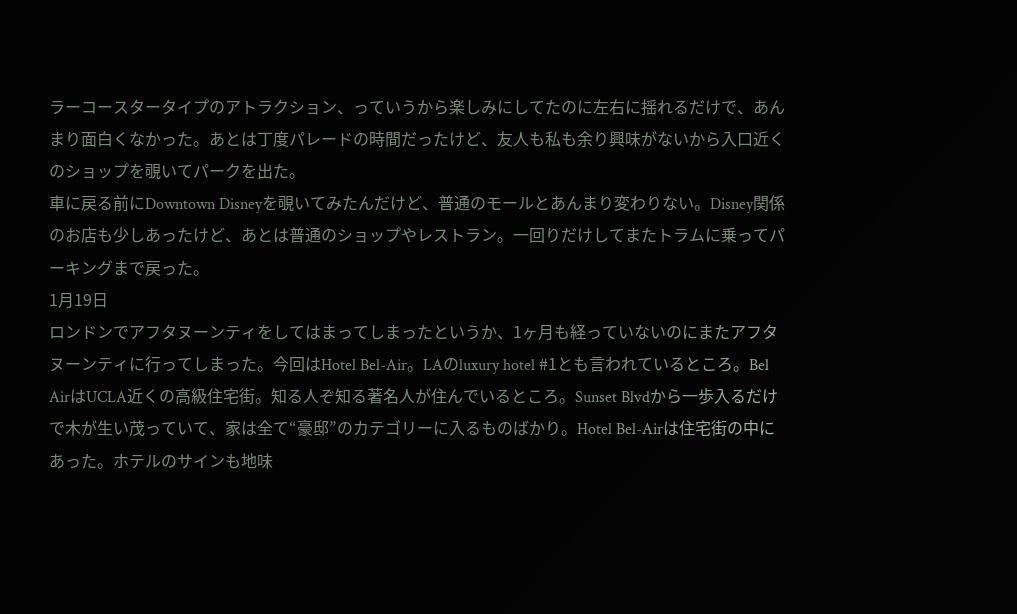ラーコースタータイプのアトラクション、っていうから楽しみにしてたのに左右に揺れるだけで、あんまり面白くなかった。あとは丁度パレードの時間だったけど、友人も私も余り興味がないから入口近くのショップを覗いてパークを出た。
車に戻る前にDowntown Disneyを覗いてみたんだけど、普通のモールとあんまり変わりない。Disney関係のお店も少しあったけど、あとは普通のショップやレストラン。一回りだけしてまたトラムに乗ってパーキングまで戻った。
1月19日
ロンドンでアフタヌーンティをしてはまってしまったというか、1ヶ月も経っていないのにまたアフタヌーンティに行ってしまった。今回はHotel Bel-Air。LAのluxury hotel #1とも言われているところ。Bel AirはUCLA近くの高級住宅街。知る人ぞ知る著名人が住んでいるところ。Sunset Blvdから一歩入るだけで木が生い茂っていて、家は全て“豪邸”のカテゴリーに入るものばかり。Hotel Bel-Airは住宅街の中にあった。ホテルのサインも地味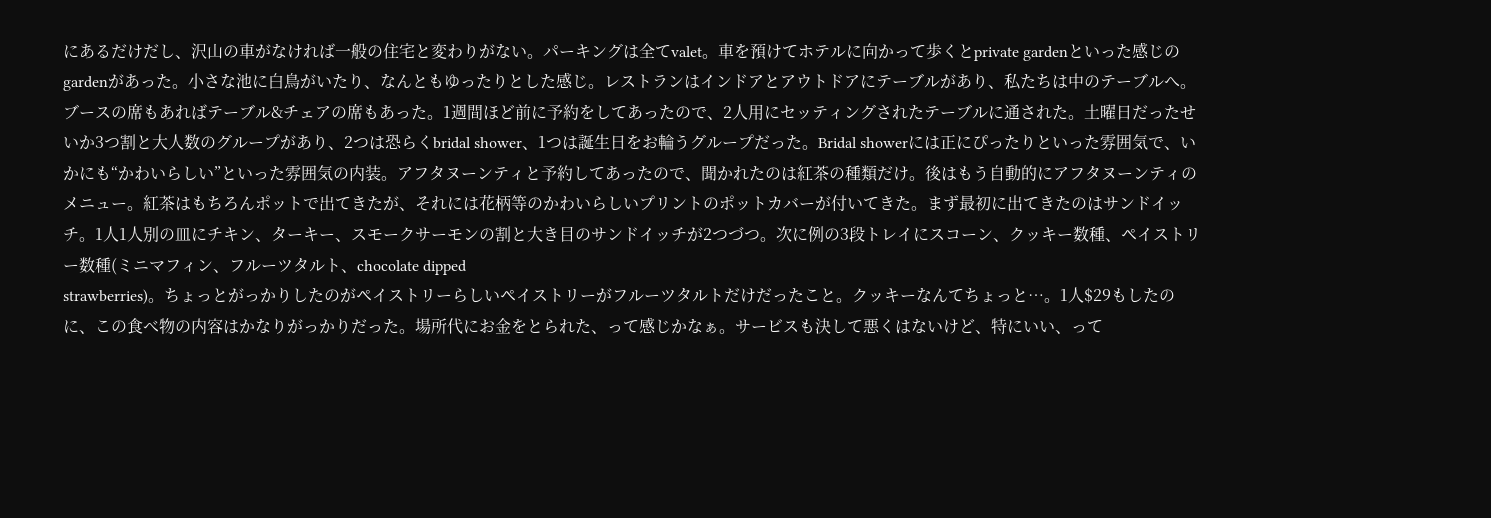にあるだけだし、沢山の車がなければ一般の住宅と変わりがない。パーキングは全てvalet。車を預けてホテルに向かって歩くとprivate gardenといった感じのgardenがあった。小さな池に白鳥がいたり、なんともゆったりとした感じ。レストランはインドアとアウトドアにテーブルがあり、私たちは中のテーブルへ。ブースの席もあればテーブル&チェアの席もあった。1週間ほど前に予約をしてあったので、2人用にセッティングされたテーブルに通された。土曜日だったせいか3つ割と大人数のグループがあり、2つは恐らくbridal shower、1つは誕生日をお輪うグループだった。Bridal showerには正にぴったりといった雰囲気で、いかにも“かわいらしい”といった雰囲気の内装。アフタヌーンティと予約してあったので、聞かれたのは紅茶の種類だけ。後はもう自動的にアフタヌーンティのメニュー。紅茶はもちろんポットで出てきたが、それには花柄等のかわいらしいプリントのポットカバーが付いてきた。まず最初に出てきたのはサンドイッチ。1人1人別の皿にチキン、ターキー、スモークサーモンの割と大き目のサンドイッチが2つづつ。次に例の3段トレイにスコーン、クッキー数種、ペイストリー数種(ミニマフィン、フルーツタルト、chocolate dipped
strawberries)。ちょっとがっかりしたのがペイストリーらしいペイストリーがフルーツタルトだけだったこと。クッキーなんてちょっと…。1人$29もしたのに、この食べ物の内容はかなりがっかりだった。場所代にお金をとられた、って感じかなぁ。サービスも決して悪くはないけど、特にいい、って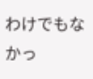わけでもなかっ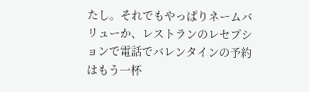たし。それでもやっぱりネームバリューか、レストランのレセプションで電話でバレンタインの予約はもう一杯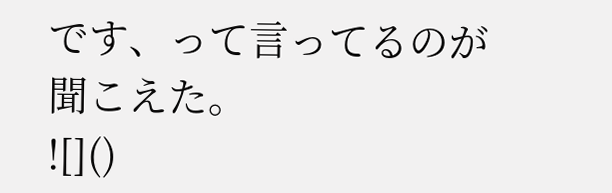です、って言ってるのが聞こえた。
![]()